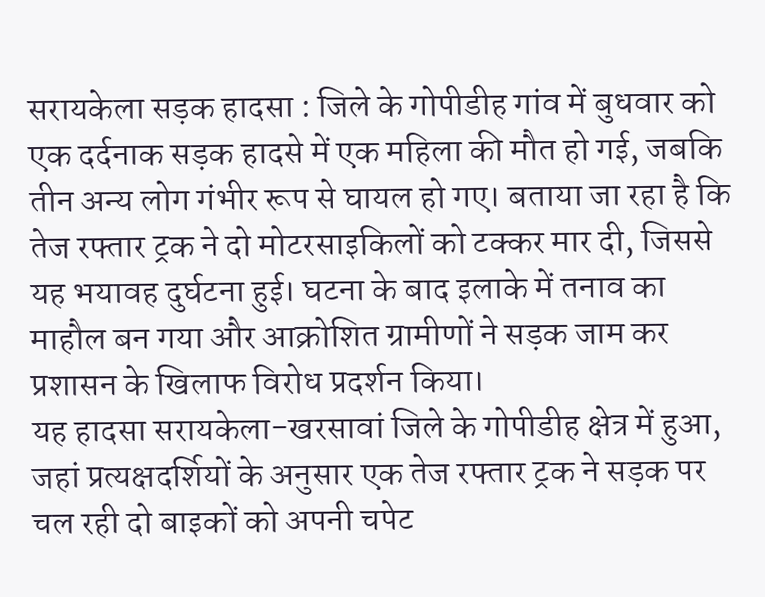सरायकेला सड़क हादसा : जिले के गोपीडीह गांव में बुधवार को एक दर्दनाक सड़क हादसे में एक महिला की मौत हो गई, जबकि तीन अन्य लोग गंभीर रूप से घायल हो गए। बताया जा रहा है कि तेज रफ्तार ट्रक ने दो मोटरसाइकिलों को टक्कर मार दी, जिससे यह भयावह दुर्घटना हुई। घटना के बाद इलाके में तनाव का माहौल बन गया और आक्रोशित ग्रामीणों ने सड़क जाम कर प्रशासन के खिलाफ विरोध प्रदर्शन किया।
यह हादसा सरायकेला-खरसावां जिले के गोपीडीह क्षेत्र में हुआ, जहां प्रत्यक्षदर्शियों के अनुसार एक तेज रफ्तार ट्रक ने सड़क पर चल रही दो बाइकों को अपनी चपेट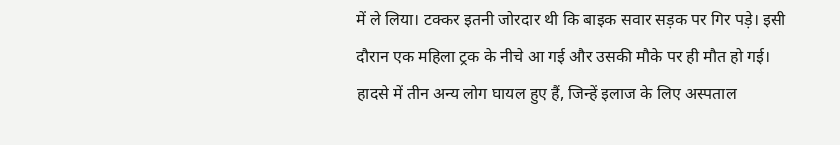में ले लिया। टक्कर इतनी जोरदार थी कि बाइक सवार सड़क पर गिर पड़े। इसी दौरान एक महिला ट्रक के नीचे आ गई और उसकी मौके पर ही मौत हो गई। हादसे में तीन अन्य लोग घायल हुए हैं, जिन्हें इलाज के लिए अस्पताल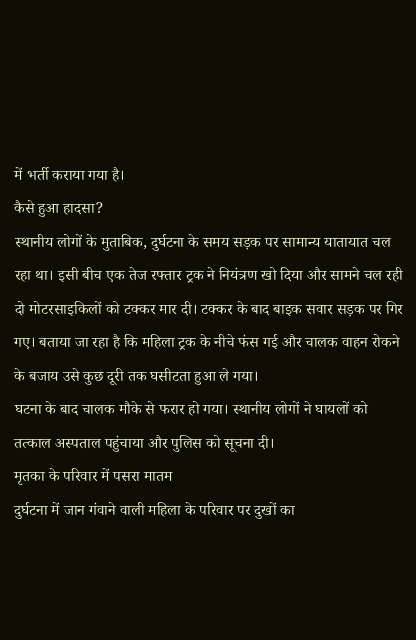में भर्ती कराया गया है।
कैसे हुआ हादसा?
स्थानीय लोगों के मुताबिक, दुर्घटना के समय सड़क पर सामान्य यातायात चल रहा था। इसी बीच एक तेज रफ्तार ट्रक ने नियंत्रण खो दिया और सामने चल रही दो मोटरसाइकिलों को टक्कर मार दी। टक्कर के बाद बाइक सवार सड़क पर गिर गए। बताया जा रहा है कि महिला ट्रक के नीचे फंस गई और चालक वाहन रोकने के बजाय उसे कुछ दूरी तक घसीटता हुआ ले गया।
घटना के बाद चालक मौके से फरार हो गया। स्थानीय लोगों ने घायलों को तत्काल अस्पताल पहुंचाया और पुलिस को सूचना दी।
मृतका के परिवार में पसरा मातम
दुर्घटना में जान गंवाने वाली महिला के परिवार पर दुखों का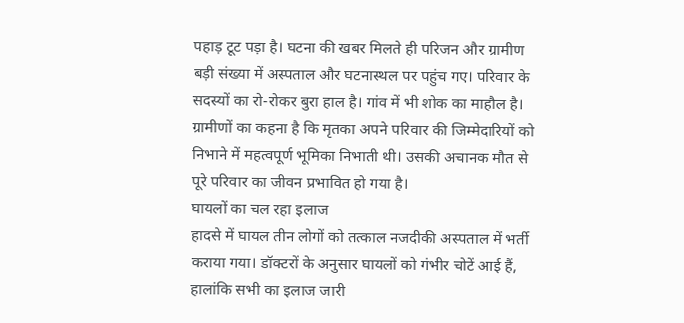पहाड़ टूट पड़ा है। घटना की खबर मिलते ही परिजन और ग्रामीण बड़ी संख्या में अस्पताल और घटनास्थल पर पहुंच गए। परिवार के सदस्यों का रो-रोकर बुरा हाल है। गांव में भी शोक का माहौल है।
ग्रामीणों का कहना है कि मृतका अपने परिवार की जिम्मेदारियों को निभाने में महत्वपूर्ण भूमिका निभाती थी। उसकी अचानक मौत से पूरे परिवार का जीवन प्रभावित हो गया है।
घायलों का चल रहा इलाज
हादसे में घायल तीन लोगों को तत्काल नजदीकी अस्पताल में भर्ती कराया गया। डॉक्टरों के अनुसार घायलों को गंभीर चोटें आई हैं, हालांकि सभी का इलाज जारी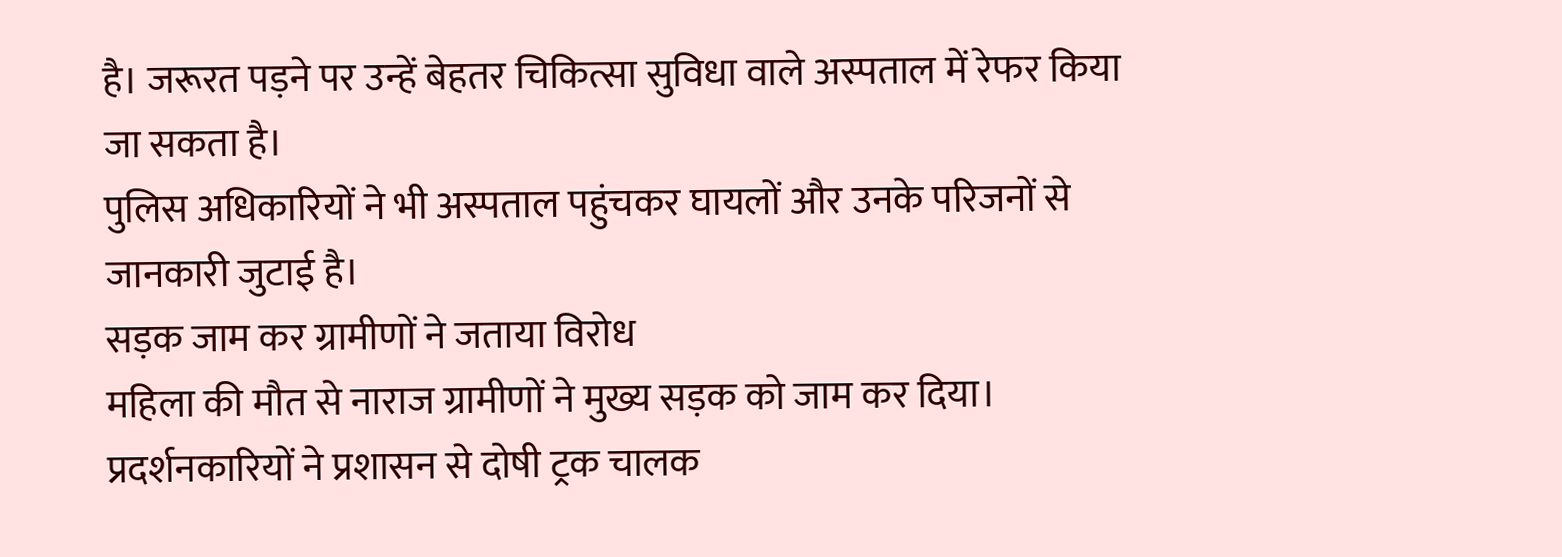है। जरूरत पड़ने पर उन्हें बेहतर चिकित्सा सुविधा वाले अस्पताल में रेफर किया जा सकता है।
पुलिस अधिकारियों ने भी अस्पताल पहुंचकर घायलों और उनके परिजनों से जानकारी जुटाई है।
सड़क जाम कर ग्रामीणों ने जताया विरोध
महिला की मौत से नाराज ग्रामीणों ने मुख्य सड़क को जाम कर दिया। प्रदर्शनकारियों ने प्रशासन से दोषी ट्रक चालक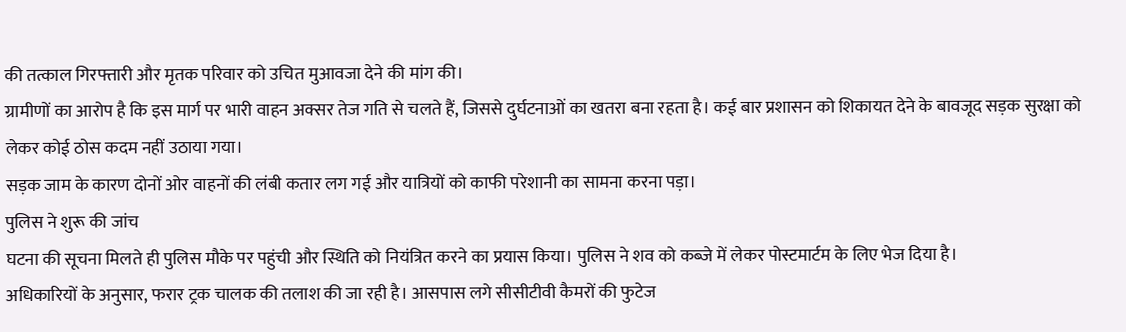की तत्काल गिरफ्तारी और मृतक परिवार को उचित मुआवजा देने की मांग की।
ग्रामीणों का आरोप है कि इस मार्ग पर भारी वाहन अक्सर तेज गति से चलते हैं, जिससे दुर्घटनाओं का खतरा बना रहता है। कई बार प्रशासन को शिकायत देने के बावजूद सड़क सुरक्षा को लेकर कोई ठोस कदम नहीं उठाया गया।
सड़क जाम के कारण दोनों ओर वाहनों की लंबी कतार लग गई और यात्रियों को काफी परेशानी का सामना करना पड़ा।
पुलिस ने शुरू की जांच
घटना की सूचना मिलते ही पुलिस मौके पर पहुंची और स्थिति को नियंत्रित करने का प्रयास किया। पुलिस ने शव को कब्जे में लेकर पोस्टमार्टम के लिए भेज दिया है।
अधिकारियों के अनुसार, फरार ट्रक चालक की तलाश की जा रही है। आसपास लगे सीसीटीवी कैमरों की फुटेज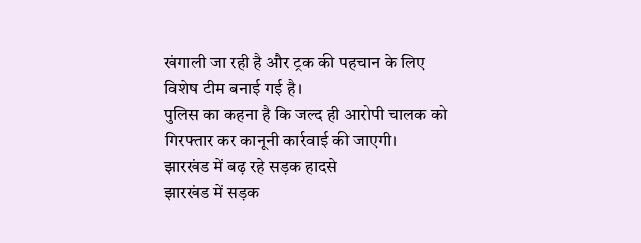खंगाली जा रही है और ट्रक की पहचान के लिए विशेष टीम बनाई गई है।
पुलिस का कहना है कि जल्द ही आरोपी चालक को गिरफ्तार कर कानूनी कार्रवाई की जाएगी।
झारखंड में बढ़ रहे सड़क हादसे
झारखंड में सड़क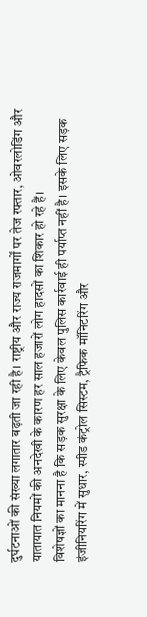दुर्घटनाओं की संख्या लगातार बढ़ती जा रही है। राष्ट्रीय और राज्य राजमार्गों पर तेज रफ्तार, ओवरलोडिंग और यातायात नियमों की अनदेखी के कारण हर साल हजारों लोग हादसों का शिकार हो रहे हैं।
विशेषज्ञों का मानना है कि सड़क सुरक्षा के लिए केवल पुलिस कार्रवाई ही पर्याप्त नहीं है। इसके लिए सड़क इंजीनियरिंग में सुधार, स्पीड कंट्रोल सिस्टम, ट्रैफिक मॉनिटरिंग और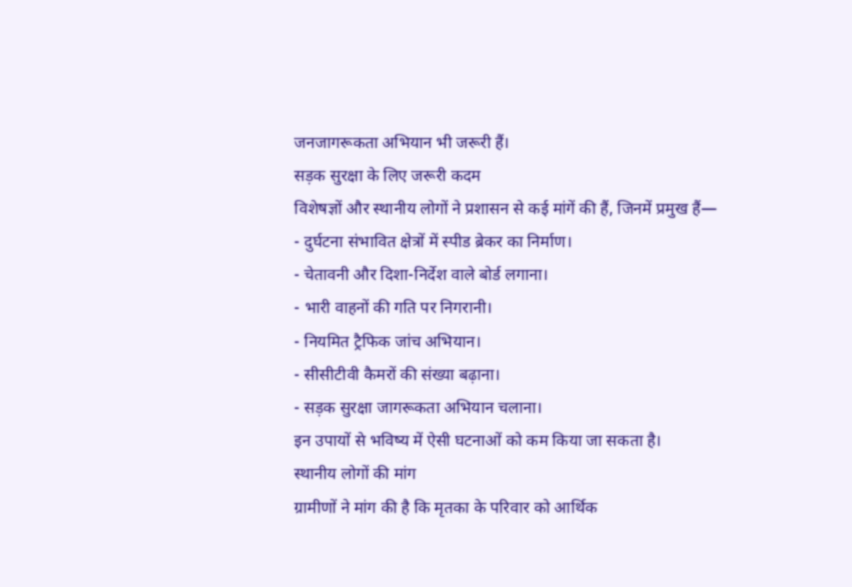जनजागरूकता अभियान भी जरूरी हैं।
सड़क सुरक्षा के लिए जरूरी कदम
विशेषज्ञों और स्थानीय लोगों ने प्रशासन से कई मांगें की हैं, जिनमें प्रमुख हैं—
- दुर्घटना संभावित क्षेत्रों में स्पीड ब्रेकर का निर्माण।
- चेतावनी और दिशा-निर्देश वाले बोर्ड लगाना।
- भारी वाहनों की गति पर निगरानी।
- नियमित ट्रैफिक जांच अभियान।
- सीसीटीवी कैमरों की संख्या बढ़ाना।
- सड़क सुरक्षा जागरूकता अभियान चलाना।
इन उपायों से भविष्य में ऐसी घटनाओं को कम किया जा सकता है।
स्थानीय लोगों की मांग
ग्रामीणों ने मांग की है कि मृतका के परिवार को आर्थिक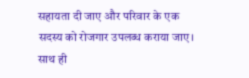सहायता दी जाए और परिवार के एक सदस्य को रोजगार उपलब्ध कराया जाए। साथ ही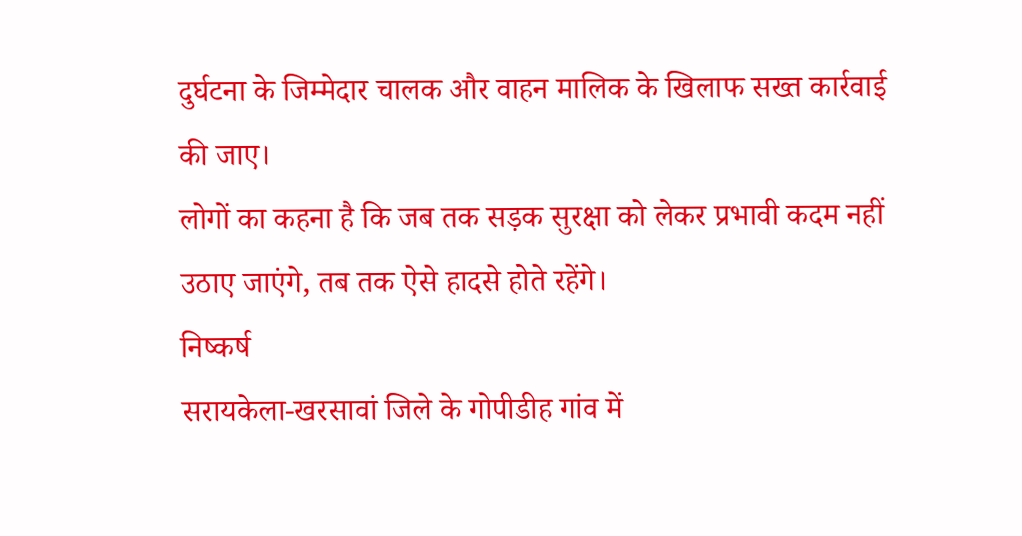दुर्घटना के जिम्मेदार चालक और वाहन मालिक के खिलाफ सख्त कार्रवाई की जाए।
लोगों का कहना है कि जब तक सड़क सुरक्षा को लेकर प्रभावी कदम नहीं उठाए जाएंगे, तब तक ऐसे हादसे होते रहेंगे।
निष्कर्ष
सरायकेला-खरसावां जिले के गोपीडीह गांव में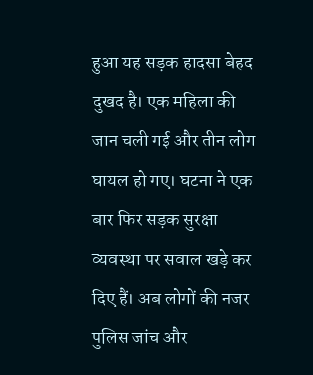हुआ यह सड़क हादसा बेहद दुखद है। एक महिला की जान चली गई और तीन लोग घायल हो गए। घटना ने एक बार फिर सड़क सुरक्षा व्यवस्था पर सवाल खड़े कर दिए हैं। अब लोगों की नजर पुलिस जांच और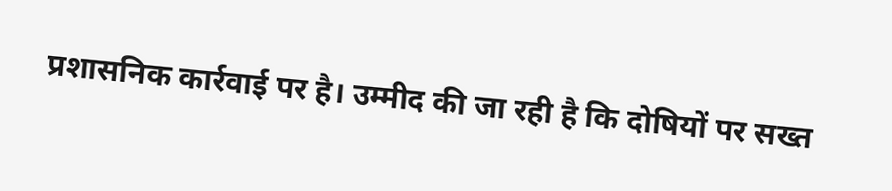प्रशासनिक कार्रवाई पर है। उम्मीद की जा रही है कि दोषियों पर सख्त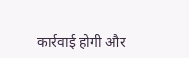कार्रवाई होगी और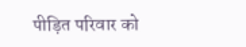पीड़ित परिवार को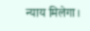न्याय मिलेगा।